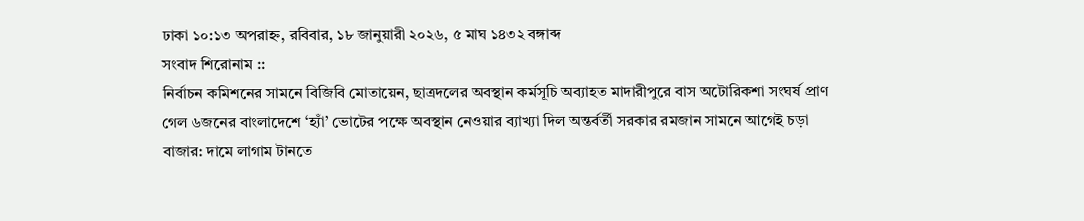ঢাকা ১০:১৩ অপরাহ্ন, রবিবার, ১৮ জানুয়ারী ২০২৬, ৫ মাঘ ১৪৩২ বঙ্গাব্দ
সংবাদ শিরোনাম ::
নির্বাচন কমিশনের সামনে বিজিবি মোতায়েন, ছাত্রদলের অবস্থান কর্মসূচি অব্যাহত মাদারীপুরে বাস অটোরিকশা সংঘর্ষ প্রাণ গেল ৬জনের বাংলাদেশে ‘হ্যাঁ’ ভোটের পক্ষে অবস্থান নেওয়ার ব্যাখ্যা দিল অন্তর্বর্তী সরকার রমজান সামনে আগেই চড়া বাজার: দামে লাগাম টানতে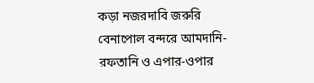কড়া নজরদাবি জরুরি বেনাপোল বন্দরে আমদানি-রফতানি ও এপার-ওপার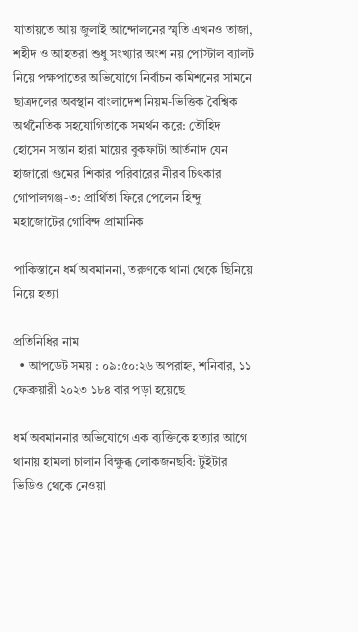যাতায়তে আয় জুলাই আন্দোলনের স্মৃতি এখনও তাজা, শহীদ ও আহতরা শুধু সংখ্যার অংশ নয় পোস্টাল ব্যালট নিয়ে পক্ষপাতের অভিযোগে নির্বাচন কমিশনের সামনে ছাত্রদলের অবস্থান বাংলাদেশ নিয়ম-ভিত্তিক বৈশ্বিক অর্থনৈতিক সহযোগিতাকে সমর্থন করে: তৌহিদ হোসেন সন্তান হারা মায়ের বুকফাটা আর্তনাদ যেন হাজারো গুমের শিকার পরিবারের নীরব চিৎকার গোপালগঞ্জ-৩: প্রার্থিতা ফিরে পেলেন হিন্দু মহাজোটের গোবিন্দ প্রামানিক

পাকিস্তানে ধর্ম অবমাননা, তরুণকে থানা থেকে ছিনিয়ে নিয়ে হত্যা

প্রতিনিধির নাম
  • আপডেট সময় : ০৯:৫০:২৬ অপরাহ্ন, শনিবার, ১১ ফেব্রুয়ারী ২০২৩ ১৮৪ বার পড়া হয়েছে

ধর্ম অবমাননার অভিযোগে এক ব্যক্তিকে হত্যার আগে থানায় হামলা চালান বিক্ষুব্ধ লোকজনছবি: টুইটার ভিডিও থেকে নেওয়া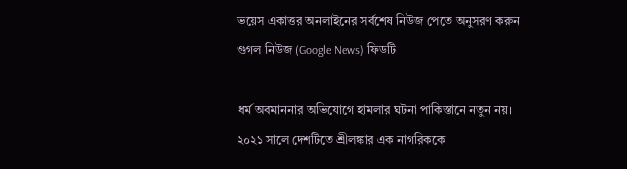ভয়েস একাত্তর অনলাইনের সর্বশেষ নিউজ পেতে অনুসরণ করুন গুগল নিউজ (Google News) ফিডটি

ধর্ম অবমাননার অভিযোগে হামলার ঘটনা পাকিস্তানে নতুন নয়। ২০২১ সালে দেশটিতে শ্রীলঙ্কার এক নাগরিককে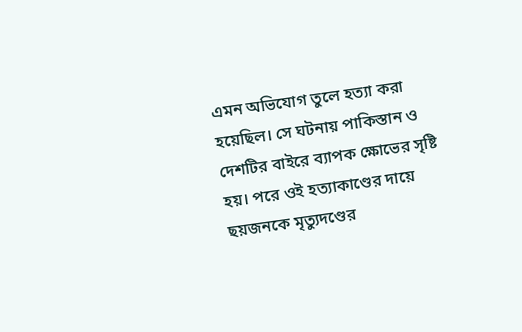এমন অভিযোগ তুলে হত্যা করা হয়েছিল। সে ঘটনায় পাকিস্তান ও দেশটির বাইরে ব্যাপক ক্ষোভের সৃষ্টি হয়। পরে ওই হত্যাকাণ্ডের দায়ে ছয়জনকে মৃত্যুদণ্ডের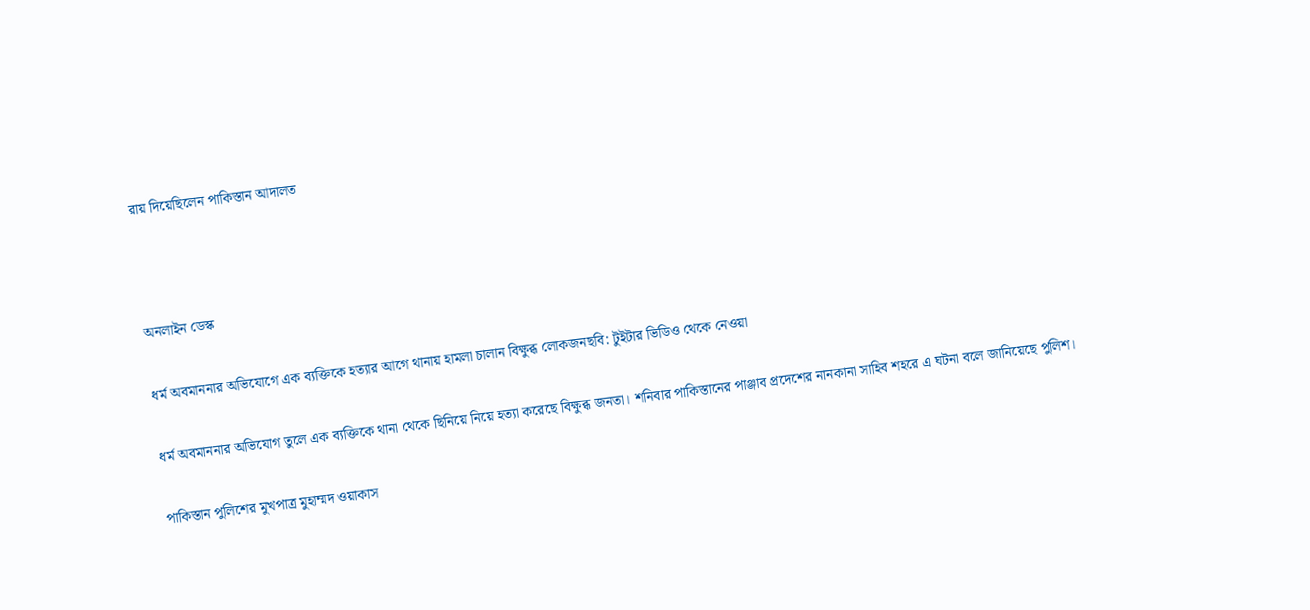রায় দিয়েছিলেন পাকিস্তান আদালত



অনলাইন ডেস্ক

ধর্ম অবমাননার অভিযোগে এক ব্যক্তিকে হত্যার আগে থানায় হামলা চালান বিক্ষুব্ধ লোকজনছবি: টুইটার ভিডিও থেকে নেওয়া

ধর্ম অবমাননার অভিযোগ তুলে এক ব্যক্তিকে থানা থেকে ছিনিয়ে নিয়ে হত্যা করেছে বিক্ষুব্ধ জনতা। শনিবার পাকিস্তানের পাঞ্জাব প্রদেশের নানকানা সাহিব শহরে এ ঘটনা বলে জানিয়েছে পুলিশ।

পাকিস্তান পুলিশের মুখপাত্র মুহাম্মদ ওয়াকাস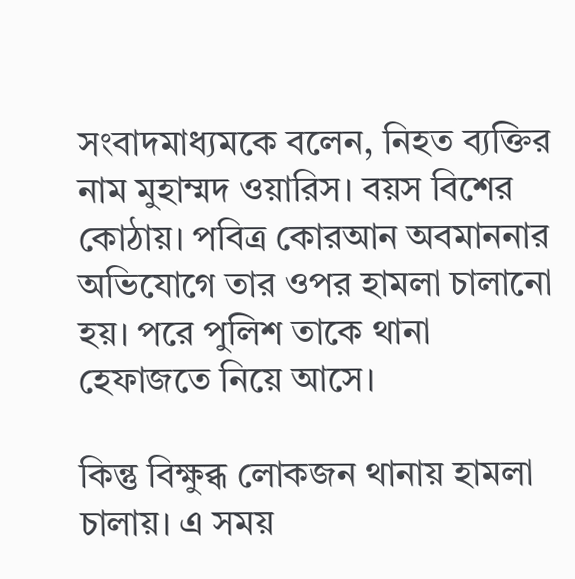সংবাদমাধ্যমকে বলেন, নিহত ব্যক্তির নাম মুহাম্মদ ওয়ারিস। বয়স বিশের কোঠায়। পবিত্র কোরআন অবমাননার অভিযোগে তার ওপর হামলা চালানো হয়। পরে পুলিশ তাকে থানা হেফাজতে নিয়ে আসে।

কিন্তু বিক্ষুব্ধ লোকজন থানায় হামলা চালায়। এ সময়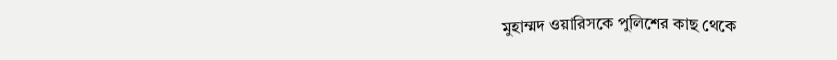মুহাম্মদ ওয়ারিসকে পুলিশের কাছ থেকে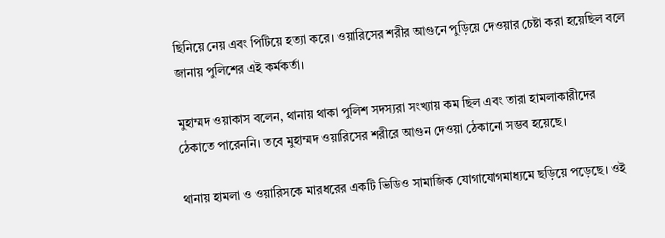ছিনিয়ে নেয় এবং পিটিয়ে হত্যা করে। ওয়ারিসের শরীর আগুনে পুড়িয়ে দেওয়ার চেষ্টা করা হয়েছিল বলে জানায় পুলিশের এই কর্মকর্তা।

মুহাম্মদ ওয়াকাস বলেন, থানায় থাকা পুলিশ সদস্যরা সংখ্যায় কম ছিল এবং তারা হামলাকারীদের ঠেকাতে পারেননি। তবে মুহাম্মদ ওয়ারিসের শরীরে আগুন দেওয়া ঠেকানো সম্ভব হয়েছে।

থানায় হামলা ও ওয়ারিসকে মারধরের একটি ভিডিও সামাজিক যোগাযোগমাধ্যমে ছড়িয়ে পড়েছে। ওই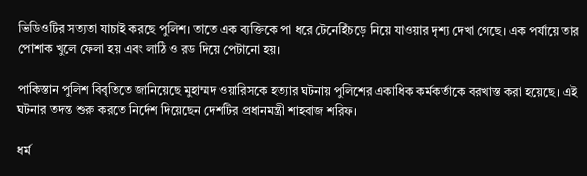ভিডিওটির সত্যতা যাচাই করছে পুলিশ। তাতে এক ব্যক্তিকে পা ধরে টেনেহিঁচড়ে নিয়ে যাওয়ার দৃশ্য দেখা গেছে। এক পর্যায়ে তার পোশাক খুলে ফেলা হয় এবং লাঠি ও রড দিয়ে পেটানো হয়।

পাকিস্তান পুলিশ বিবৃতিতে জানিয়েছে মুহাম্মদ ওয়ারিসকে হত্যার ঘটনায় পুলিশের একাধিক কর্মকর্তাকে বরখাস্ত করা হয়েছে। এই ঘটনার তদন্ত শুরু করতে নির্দেশ দিয়েছেন দেশটির প্রধানমন্ত্রী শাহবাজ শরিফ।

ধর্ম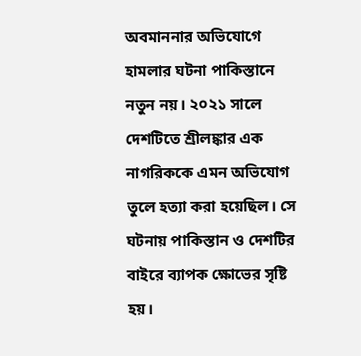অবমাননার অভিযোগে হামলার ঘটনা পাকিস্তানে নতুন নয়। ২০২১ সালে দেশটিতে শ্রীলঙ্কার এক নাগরিককে এমন অভিযোগ তুলে হত্যা করা হয়েছিল। সে ঘটনায় পাকিস্তান ও দেশটির বাইরে ব্যাপক ক্ষোভের সৃষ্টি হয়।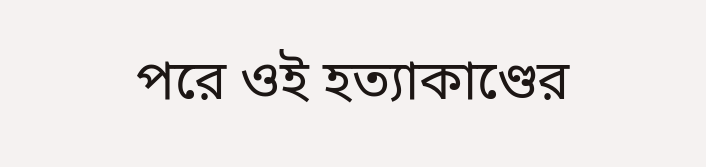পরে ওই হত্যাকাণ্ডের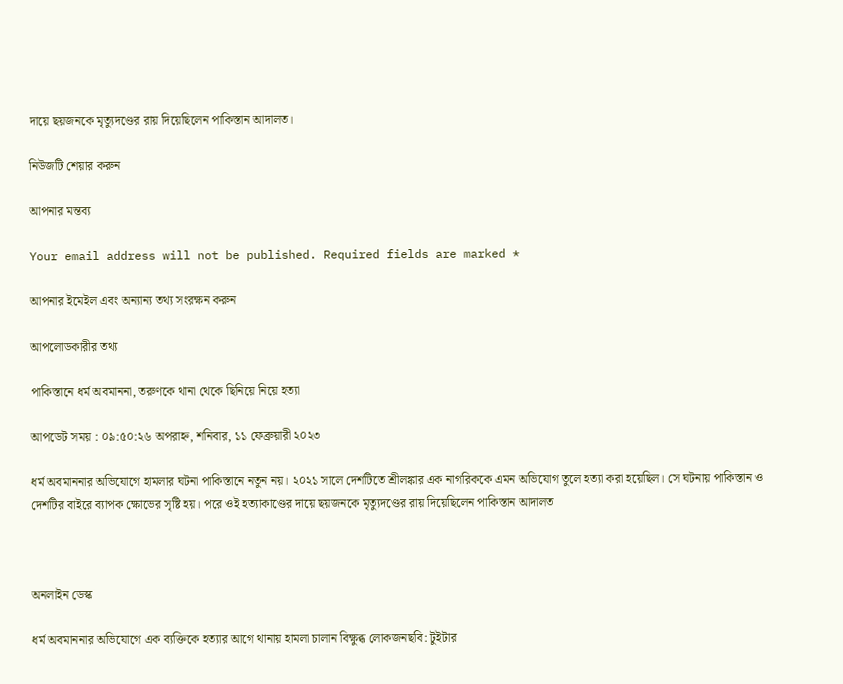দায়ে ছয়জনকে মৃত্যুদণ্ডের রায় দিয়েছিলেন পাকিস্তান আদালত।

নিউজটি শেয়ার করুন

আপনার মন্তব্য

Your email address will not be published. Required fields are marked *

আপনার ইমেইল এবং অন্যান্য তথ্য সংরক্ষন করুন

আপলোডকারীর তথ্য

পাকিস্তানে ধর্ম অবমাননা, তরুণকে থানা থেকে ছিনিয়ে নিয়ে হত্যা

আপডেট সময় : ০৯:৫০:২৬ অপরাহ্ন, শনিবার, ১১ ফেব্রুয়ারী ২০২৩

ধর্ম অবমাননার অভিযোগে হামলার ঘটনা পাকিস্তানে নতুন নয়। ২০২১ সালে দেশটিতে শ্রীলঙ্কার এক নাগরিককে এমন অভিযোগ তুলে হত্যা করা হয়েছিল। সে ঘটনায় পাকিস্তান ও দেশটির বাইরে ব্যাপক ক্ষোভের সৃষ্টি হয়। পরে ওই হত্যাকাণ্ডের দায়ে ছয়জনকে মৃত্যুদণ্ডের রায় দিয়েছিলেন পাকিস্তান আদালত



অনলাইন ডেস্ক

ধর্ম অবমাননার অভিযোগে এক ব্যক্তিকে হত্যার আগে থানায় হামলা চালান বিক্ষুব্ধ লোকজনছবি: টুইটার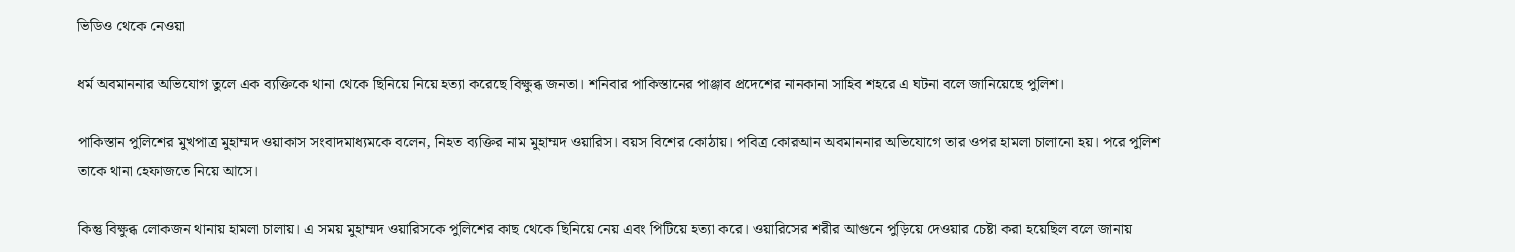ভিডিও থেকে নেওয়া

ধর্ম অবমাননার অভিযোগ তুলে এক ব্যক্তিকে থানা থেকে ছিনিয়ে নিয়ে হত্যা করেছে বিক্ষুব্ধ জনতা। শনিবার পাকিস্তানের পাঞ্জাব প্রদেশের নানকানা সাহিব শহরে এ ঘটনা বলে জানিয়েছে পুলিশ।

পাকিস্তান পুলিশের মুখপাত্র মুহাম্মদ ওয়াকাস সংবাদমাধ্যমকে বলেন, নিহত ব্যক্তির নাম মুহাম্মদ ওয়ারিস। বয়স বিশের কোঠায়। পবিত্র কোরআন অবমাননার অভিযোগে তার ওপর হামলা চালানো হয়। পরে পুলিশ তাকে থানা হেফাজতে নিয়ে আসে।

কিন্তু বিক্ষুব্ধ লোকজন থানায় হামলা চালায়। এ সময় মুহাম্মদ ওয়ারিসকে পুলিশের কাছ থেকে ছিনিয়ে নেয় এবং পিটিয়ে হত্যা করে। ওয়ারিসের শরীর আগুনে পুড়িয়ে দেওয়ার চেষ্টা করা হয়েছিল বলে জানায়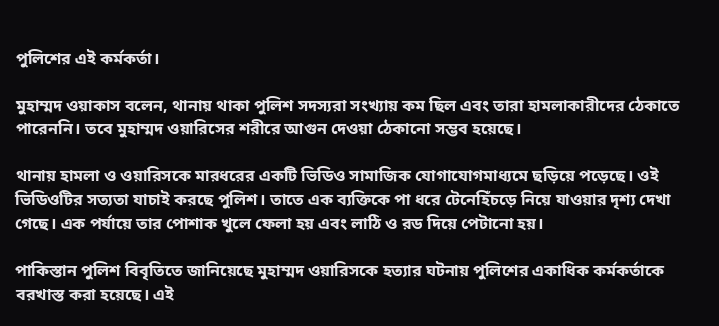পুলিশের এই কর্মকর্তা।

মুহাম্মদ ওয়াকাস বলেন, থানায় থাকা পুলিশ সদস্যরা সংখ্যায় কম ছিল এবং তারা হামলাকারীদের ঠেকাতে পারেননি। তবে মুহাম্মদ ওয়ারিসের শরীরে আগুন দেওয়া ঠেকানো সম্ভব হয়েছে।

থানায় হামলা ও ওয়ারিসকে মারধরের একটি ভিডিও সামাজিক যোগাযোগমাধ্যমে ছড়িয়ে পড়েছে। ওই ভিডিওটির সত্যতা যাচাই করছে পুলিশ। তাতে এক ব্যক্তিকে পা ধরে টেনেহিঁচড়ে নিয়ে যাওয়ার দৃশ্য দেখা গেছে। এক পর্যায়ে তার পোশাক খুলে ফেলা হয় এবং লাঠি ও রড দিয়ে পেটানো হয়।

পাকিস্তান পুলিশ বিবৃতিতে জানিয়েছে মুহাম্মদ ওয়ারিসকে হত্যার ঘটনায় পুলিশের একাধিক কর্মকর্তাকে বরখাস্ত করা হয়েছে। এই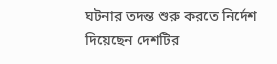ঘটনার তদন্ত শুরু করতে নির্দেশ দিয়েছেন দেশটির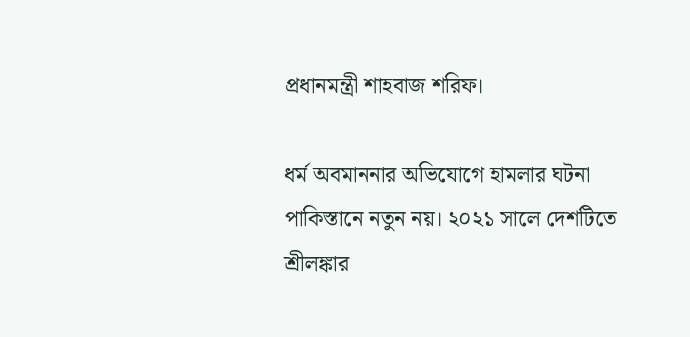প্রধানমন্ত্রী শাহবাজ শরিফ।

ধর্ম অবমাননার অভিযোগে হামলার ঘটনা পাকিস্তানে নতুন নয়। ২০২১ সালে দেশটিতে শ্রীলঙ্কার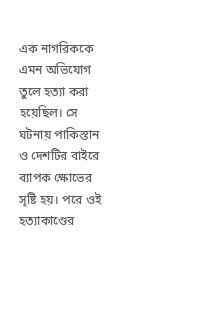এক নাগরিককে এমন অভিযোগ তুলে হত্যা করা হয়েছিল। সে ঘটনায় পাকিস্তান ও দেশটির বাইরে ব্যাপক ক্ষোভের সৃষ্টি হয়। পরে ওই হত্যাকাণ্ডের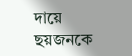দায়ে ছয়জনকে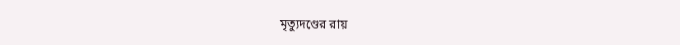মৃত্যুদণ্ডের রায়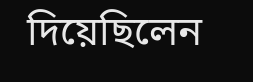দিয়েছিলেন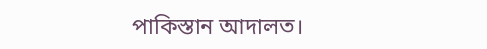পাকিস্তান আদালত।